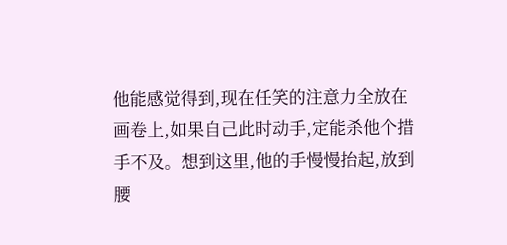他能感觉得到,现在任笑的注意力全放在画卷上,如果自己此时动手,定能杀他个措手不及。想到这里,他的手慢慢抬起,放到腰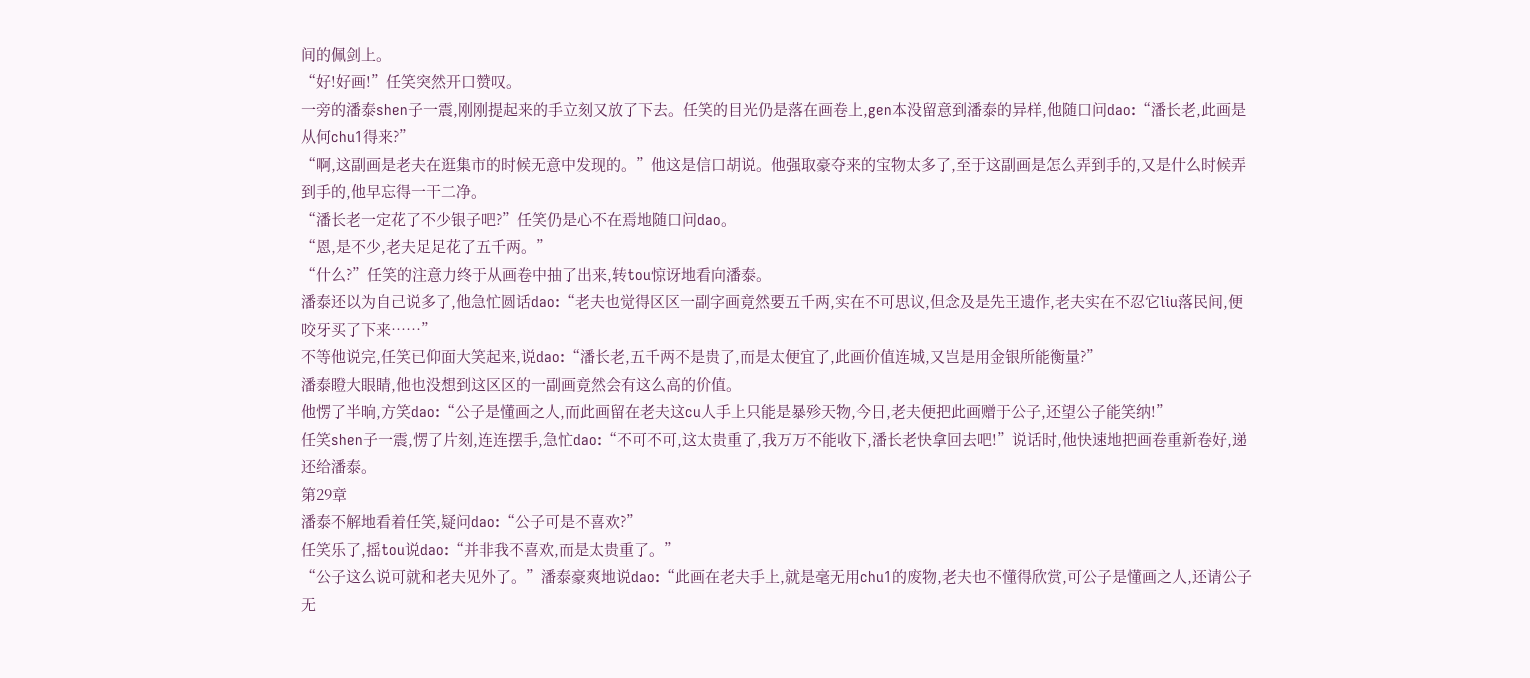间的佩剑上。
“好!好画!”任笑突然开口赞叹。
一旁的潘泰shen子一震,刚刚提起来的手立刻又放了下去。任笑的目光仍是落在画卷上,gen本没留意到潘泰的异样,他随口问dao:“潘长老,此画是从何chu1得来?”
“啊,这副画是老夫在逛集市的时候无意中发现的。”他这是信口胡说。他强取豪夺来的宝物太多了,至于这副画是怎么弄到手的,又是什么时候弄到手的,他早忘得一干二净。
“潘长老一定花了不少银子吧?”任笑仍是心不在焉地随口问dao。
“恩,是不少,老夫足足花了五千两。”
“什么?”任笑的注意力终于从画卷中抽了出来,转tou惊讶地看向潘泰。
潘泰还以为自己说多了,他急忙圆话dao:“老夫也觉得区区一副字画竟然要五千两,实在不可思议,但念及是先王遗作,老夫实在不忍它liu落民间,便咬牙买了下来……”
不等他说完,任笑已仰面大笑起来,说dao:“潘长老,五千两不是贵了,而是太便宜了,此画价值连城,又岂是用金银所能衡量?”
潘泰瞪大眼睛,他也没想到这区区的一副画竟然会有这么高的价值。
他愣了半晌,方笑dao:“公子是懂画之人,而此画留在老夫这cu人手上只能是暴殄天物,今日,老夫便把此画赠于公子,还望公子能笑纳!”
任笑shen子一震,愣了片刻,连连摆手,急忙dao:“不可不可,这太贵重了,我万万不能收下,潘长老快拿回去吧!”说话时,他快速地把画卷重新卷好,递还给潘泰。
第29章
潘泰不解地看着任笑,疑问dao:“公子可是不喜欢?”
任笑乐了,摇tou说dao:“并非我不喜欢,而是太贵重了。”
“公子这么说可就和老夫见外了。”潘泰豪爽地说dao:“此画在老夫手上,就是毫无用chu1的废物,老夫也不懂得欣赏,可公子是懂画之人,还请公子无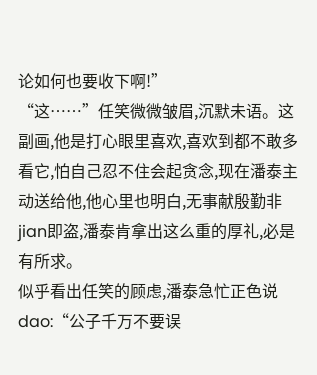论如何也要收下啊!”
“这……”任笑微微皱眉,沉默未语。这副画,他是打心眼里喜欢,喜欢到都不敢多看它,怕自己忍不住会起贪念,现在潘泰主动送给他,他心里也明白,无事献殷勤非jian即盗,潘泰肯拿出这么重的厚礼,必是有所求。
似乎看出任笑的顾虑,潘泰急忙正色说dao:“公子千万不要误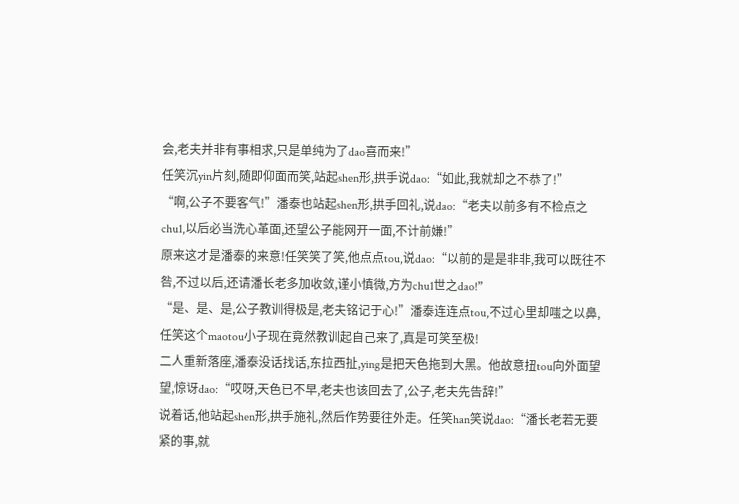会,老夫并非有事相求,只是单纯为了dao喜而来!”
任笑沉yin片刻,随即仰面而笑,站起shen形,拱手说dao:“如此,我就却之不恭了!”
“啊,公子不要客气!”潘泰也站起shen形,拱手回礼,说dao:“老夫以前多有不检点之chu1,以后必当洗心革面,还望公子能网开一面,不计前嫌!”
原来这才是潘泰的来意!任笑笑了笑,他点点tou,说dao:“以前的是是非非,我可以既往不咎,不过以后,还请潘长老多加收敛,谨小慎微,方为chu1世之dao!”
“是、是、是,公子教训得极是,老夫铭记于心!”潘泰连连点tou,不过心里却嗤之以鼻,任笑这个maotou小子现在竟然教训起自己来了,真是可笑至极!
二人重新落座,潘泰没话找话,东拉西扯,ying是把天色拖到大黑。他故意扭tou向外面望望,惊讶dao:“哎呀,天色已不早,老夫也该回去了,公子,老夫先告辞!”
说着话,他站起shen形,拱手施礼,然后作势要往外走。任笑han笑说dao:“潘长老若无要紧的事,就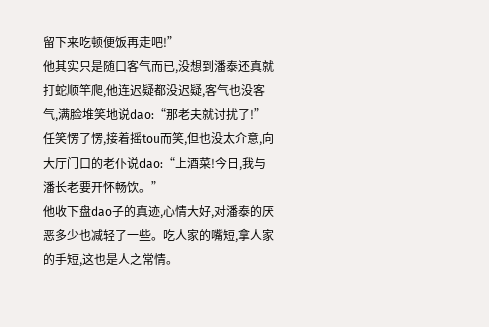留下来吃顿便饭再走吧!”
他其实只是随口客气而已,没想到潘泰还真就打蛇顺竿爬,他连迟疑都没迟疑,客气也没客气,满脸堆笑地说dao:“那老夫就讨扰了!”
任笑愣了愣,接着摇tou而笑,但也没太介意,向大厅门口的老仆说dao:“上酒菜!今日,我与潘长老要开怀畅饮。”
他收下盘dao子的真迹,心情大好,对潘泰的厌恶多少也减轻了一些。吃人家的嘴短,拿人家的手短,这也是人之常情。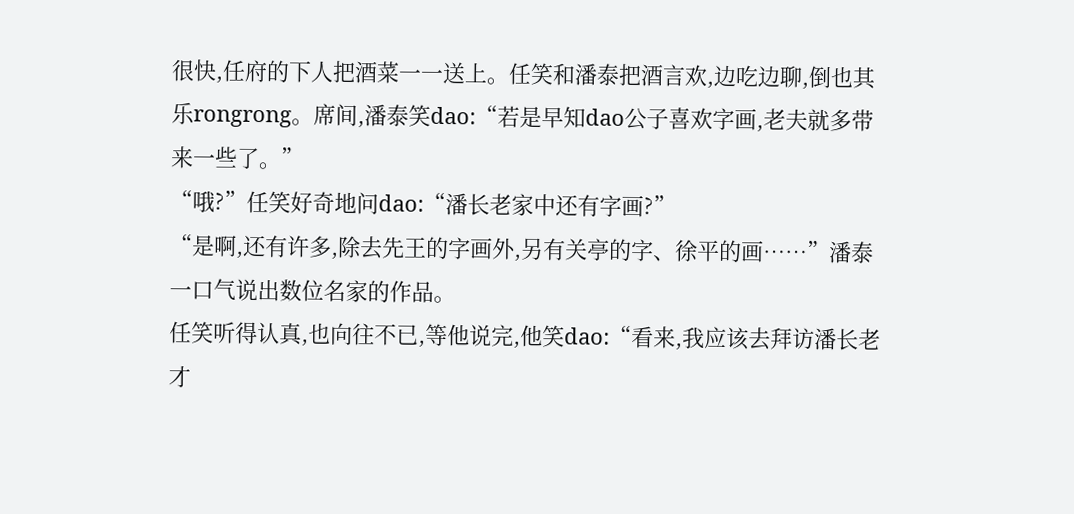很快,任府的下人把酒菜一一送上。任笑和潘泰把酒言欢,边吃边聊,倒也其乐rongrong。席间,潘泰笑dao:“若是早知dao公子喜欢字画,老夫就多带来一些了。”
“哦?”任笑好奇地问dao:“潘长老家中还有字画?”
“是啊,还有许多,除去先王的字画外,另有关亭的字、徐平的画……”潘泰一口气说出数位名家的作品。
任笑听得认真,也向往不已,等他说完,他笑dao:“看来,我应该去拜访潘长老才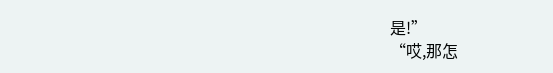是!”
“哎,那怎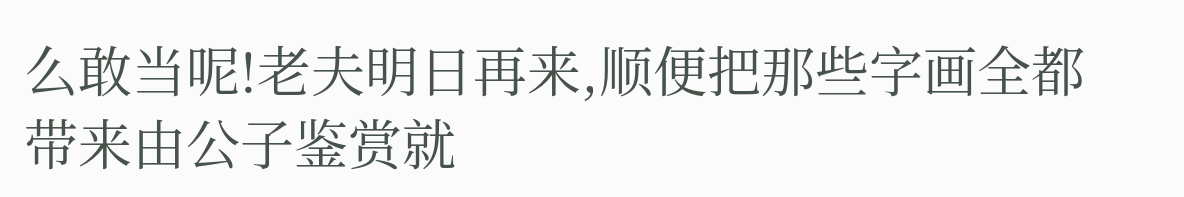么敢当呢!老夫明日再来,顺便把那些字画全都带来由公子鉴赏就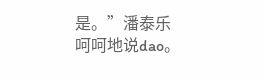是。”潘泰乐呵呵地说dao。